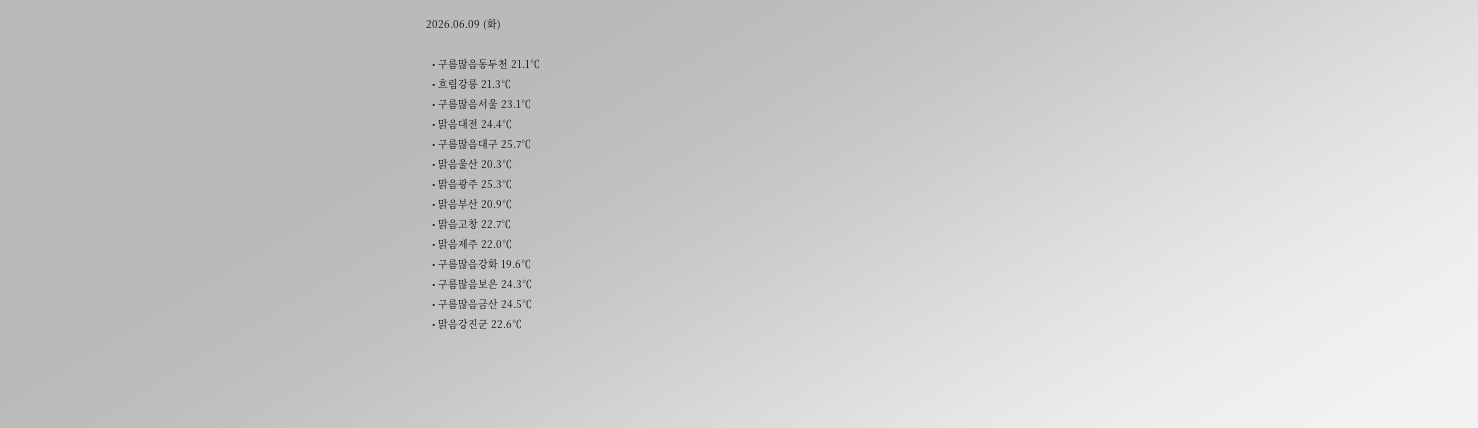2026.06.09 (화)

  • 구름많음동두천 21.1℃
  • 흐림강릉 21.3℃
  • 구름많음서울 23.1℃
  • 맑음대전 24.4℃
  • 구름많음대구 25.7℃
  • 맑음울산 20.3℃
  • 맑음광주 25.3℃
  • 맑음부산 20.9℃
  • 맑음고창 22.7℃
  • 맑음제주 22.0℃
  • 구름많음강화 19.6℃
  • 구름많음보은 24.3℃
  • 구름많음금산 24.5℃
  • 맑음강진군 22.6℃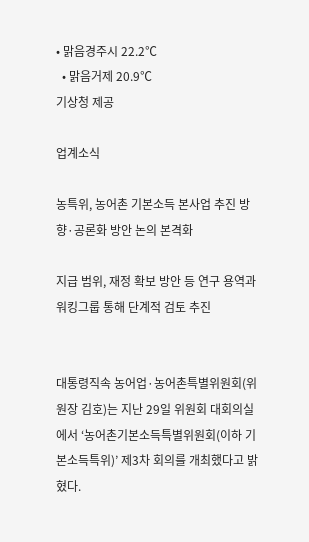• 맑음경주시 22.2℃
  • 맑음거제 20.9℃
기상청 제공

업계소식

농특위, 농어촌 기본소득 본사업 추진 방향·공론화 방안 논의 본격화

지급 범위, 재정 확보 방안 등 연구 용역과 워킹그룹 통해 단계적 검토 추진


대통령직속 농어업·농어촌특별위원회(위원장 김호)는 지난 29일 위원회 대회의실에서 ‘농어촌기본소득특별위원회(이하 기본소득특위)’ 제3차 회의를 개최했다고 밝혔다.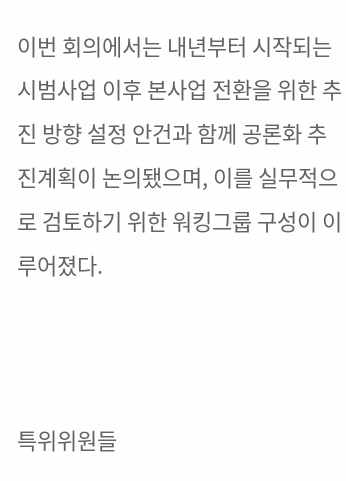이번 회의에서는 내년부터 시작되는 시범사업 이후 본사업 전환을 위한 추진 방향 설정 안건과 함께 공론화 추진계획이 논의됐으며, 이를 실무적으로 검토하기 위한 워킹그룹 구성이 이루어졌다.



특위위원들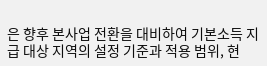은 향후 본사업 전환을 대비하여 기본소득 지급 대상 지역의 설정 기준과 적용 범위, 현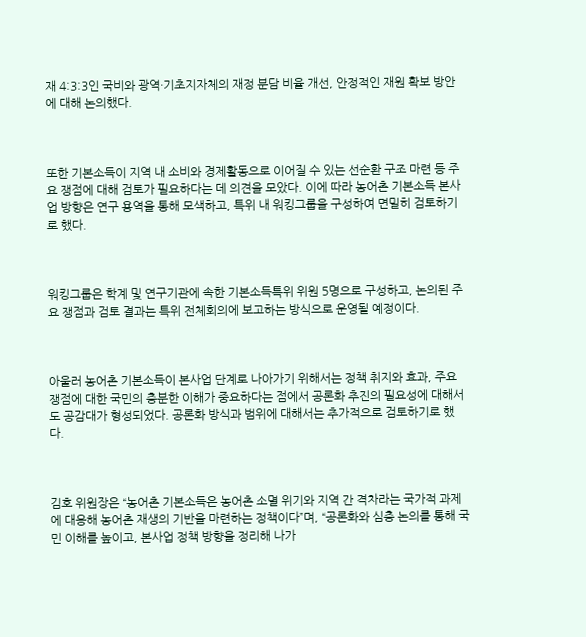재 4:3:3인 국비와 광역·기초지자체의 재정 분담 비율 개선, 안정적인 재원 확보 방안에 대해 논의했다.



또한 기본소득이 지역 내 소비와 경제활동으로 이어질 수 있는 선순환 구조 마련 등 주요 쟁점에 대해 검토가 필요하다는 데 의견을 모았다. 이에 따라 농어촌 기본소득 본사업 방향은 연구 용역을 통해 모색하고, 특위 내 워킹그룹을 구성하여 면밀히 검토하기로 했다.



워킹그룹은 학계 및 연구기관에 속한 기본소득특위 위원 5명으로 구성하고, 논의된 주요 쟁점과 검토 결과는 특위 전체회의에 보고하는 방식으로 운영될 예정이다.



아울러 농어촌 기본소득이 본사업 단계로 나아가기 위해서는 정책 취지와 효과, 주요 쟁점에 대한 국민의 충분한 이해가 중요하다는 점에서 공론화 추진의 필요성에 대해서도 공감대가 형성되었다. 공론화 방식과 범위에 대해서는 추가적으로 검토하기로 했다.



김호 위원장은 “농어촌 기본소득은 농어촌 소멸 위기와 지역 간 격차라는 국가적 과제에 대응해 농어촌 재생의 기반을 마련하는 정책이다”며, “공론화와 심층 논의를 통해 국민 이해를 높이고, 본사업 정책 방향을 정리해 나가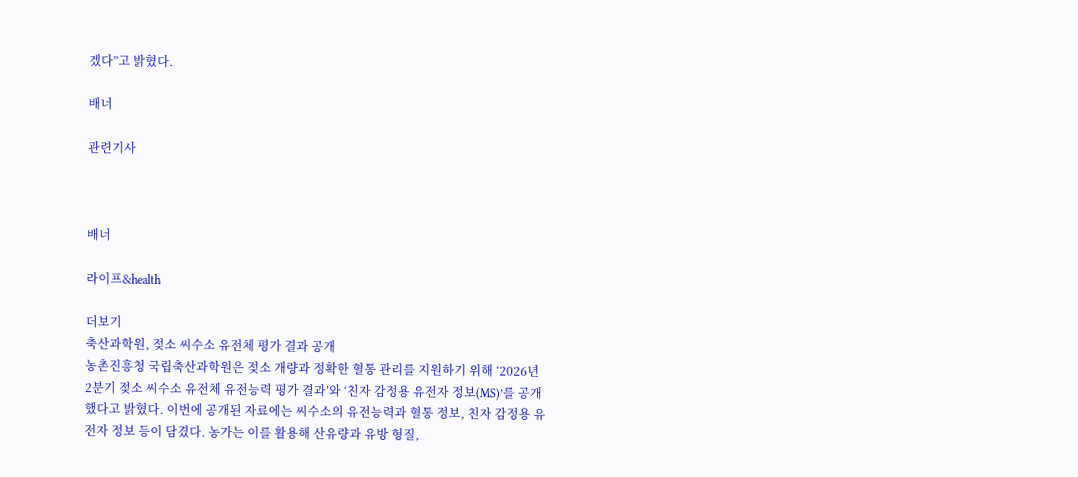겠다”고 밝혔다.

배너

관련기사



배너

라이프&health

더보기
축산과학원, 젖소 씨수소 유전체 평가 결과 공개
농촌진흥청 국립축산과학원은 젖소 개량과 정확한 혈통 관리를 지원하기 위해 ‘2026년 2분기 젖소 씨수소 유전체 유전능력 평가 결과’와 ‘친자 감정용 유전자 정보(MS)’를 공개했다고 밝혔다. 이번에 공개된 자료에는 씨수소의 유전능력과 혈통 정보, 친자 감정용 유전자 정보 등이 담겼다. 농가는 이를 활용해 산유량과 유방 형질,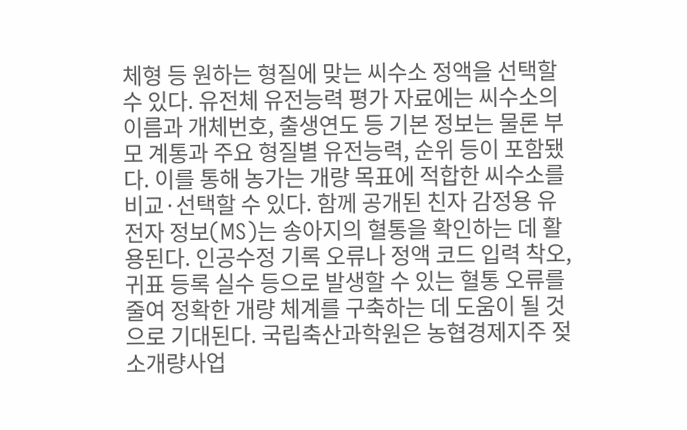체형 등 원하는 형질에 맞는 씨수소 정액을 선택할 수 있다. 유전체 유전능력 평가 자료에는 씨수소의 이름과 개체번호, 출생연도 등 기본 정보는 물론 부모 계통과 주요 형질별 유전능력, 순위 등이 포함됐다. 이를 통해 농가는 개량 목표에 적합한 씨수소를 비교·선택할 수 있다. 함께 공개된 친자 감정용 유전자 정보(MS)는 송아지의 혈통을 확인하는 데 활용된다. 인공수정 기록 오류나 정액 코드 입력 착오, 귀표 등록 실수 등으로 발생할 수 있는 혈통 오류를 줄여 정확한 개량 체계를 구축하는 데 도움이 될 것으로 기대된다. 국립축산과학원은 농협경제지주 젖소개량사업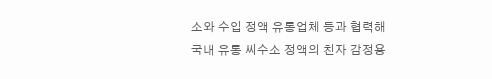소와 수입 정액 유통업체 등과 협력해 국내 유통 씨수소 정액의 친자 감정용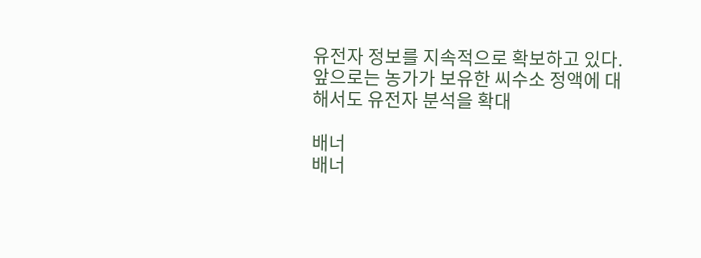유전자 정보를 지속적으로 확보하고 있다. 앞으로는 농가가 보유한 씨수소 정액에 대해서도 유전자 분석을 확대

배너
배너